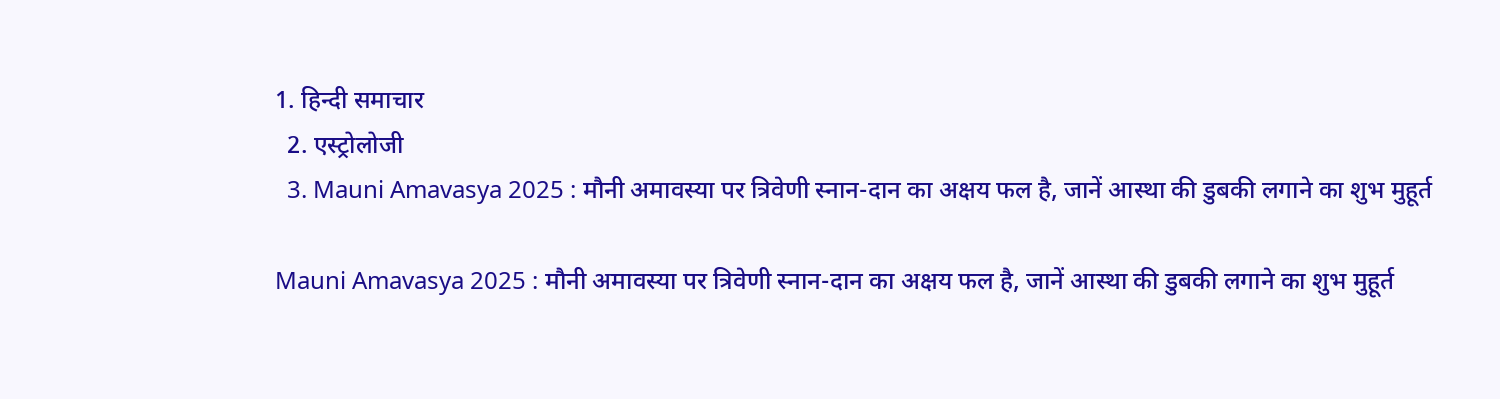1. हिन्दी समाचार
  2. एस्ट्रोलोजी
  3. Mauni Amavasya 2025 : मौनी अमावस्या पर त्रिवेणी स्नान-दान का अक्षय फल है, जानें आस्था की डुबकी लगाने का शुभ मुहूर्त

Mauni Amavasya 2025 : मौनी अमावस्या पर त्रिवेणी स्नान-दान का अक्षय फल है, जानें आस्था की डुबकी लगाने का शुभ मुहूर्त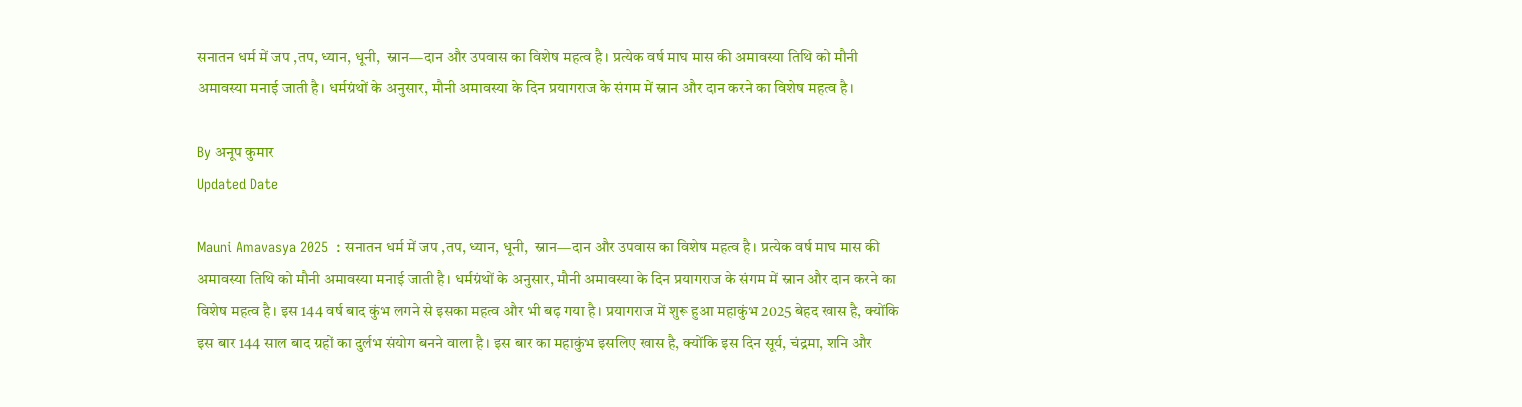सनातन धर्म में जप ,तप, ध्यान, धूनी,  स्नान—दान और उपवास का विशेष महत्व है। प्रत्येक वर्ष माघ मास की अमावस्या तिथि को मौनी अमावस्या मनाई जाती है। धर्मग्रंथों के अनुसार, मौनी अमावस्या के दिन प्रयागराज के संगम में स्नान और दान करने का विशेष महत्व है।

By अनूप कुमार
Updated Date

Mauni Amavasya 2025  : सनातन धर्म में जप ,तप, ध्यान, धूनी,  स्नान—दान और उपवास का विशेष महत्व है। प्रत्येक वर्ष माघ मास की अमावस्या तिथि को मौनी अमावस्या मनाई जाती है। धर्मग्रंथों के अनुसार, मौनी अमावस्या के दिन प्रयागराज के संगम में स्नान और दान करने का विशेष महत्व है। इस 144 वर्ष बाद कुंभ लगने से इसका महत्व और भी बढ़ गया है। प्रयागराज में शुरू हुआ महाकुंभ 2025 बेहद खास है, क्योंकि इस बार 144 साल बाद ग्रहों का दुर्लभ संयोग बनने वाला है। इस बार का महाकुंभ इसलिए खास है, क्योंकि इस दिन सूर्य, चंद्रमा, शनि और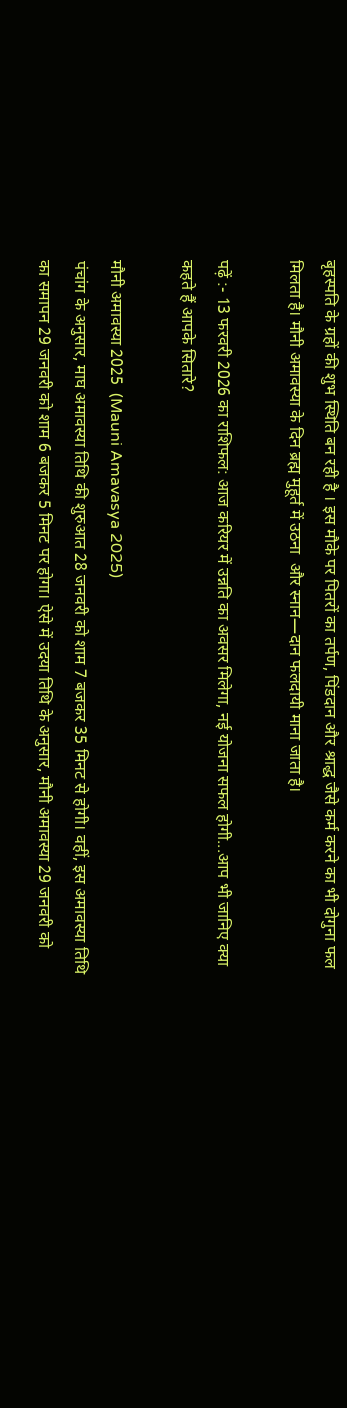बृहस्पति के ग्रहों की शुभ स्थिति बन रही है । इस मौके पर पितरों का तर्पण, पिंडदान और श्राद्ध जैसे कर्म करने का भी दोगुना फल मिलता है। मौनी अमावस्या के दिन ब्रह्म मुहूर्त में उठना  और स्नान—दान फलदायी माना जाता है।

पढ़ें :- 13 फरवरी 2026 का राशिफल: आज करियर में उन्नति का अवसर मिलेगा, नई योजना सफल होगी...आप भी जानिए क्या कहते हैं आपके सितारे?

मौनी अमावस्या 2025  (Mauni Amavasya 2025)
पंचांग के अनुसार, माघ अमावस्या तिथि की शुरुआत 28 जनवरी को शाम 7 बजकर 35 मिनट से होगी। वहीं, इस अमावस्या तिथि का समापन 29 जनवरी को शाम 6 बजकर 5 मिनट पर होगा। ऐसे में उदया तिथि के अनुसार, मौनी अमावस्या 29 जनवरी को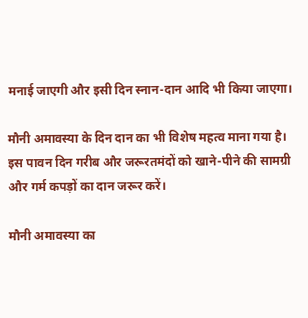मनाई जाएगी और इसी दिन स्नान-दान आदि भी किया जाएगा।

मौनी अमावस्या के दिन दान का भी विशेष महत्व माना गया है। इस पावन दिन गरीब और जरूरतमंदों को खाने-पीने की सामग्री और गर्म कपड़ों का दान जरूर करें।

मौनी अमावस्या का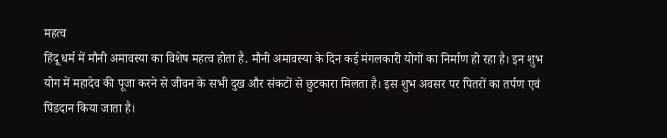महत्व
हिंदू धर्म में मौनी अमावस्या का विशेष महत्व होता है. मौनी अमावस्या के दिन कई मंगलकारी योगों का निर्माण हो रहा है। इन शुभ योग में महादेव की पूजा करने से जीवन के सभी दुख और संकटों से छुटकारा मिलता है। इस शुभ अवसर पर पितरों का तर्पण एवं पिंडदान किया जाता है।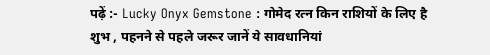पढ़ें :- Lucky Onyx Gemstone : गोमेद रत्न किन राशियों के लिए है शुभ , पहनने से पहले जरूर जानें ये सावधानियां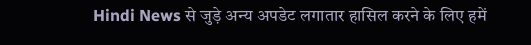Hindi News से जुड़े अन्य अपडेट लगातार हासिल करने के लिए हमें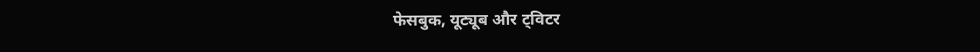फेसबुक, यूट्यूब और ट्विटर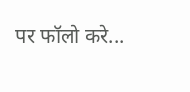पर फॉलो करे...